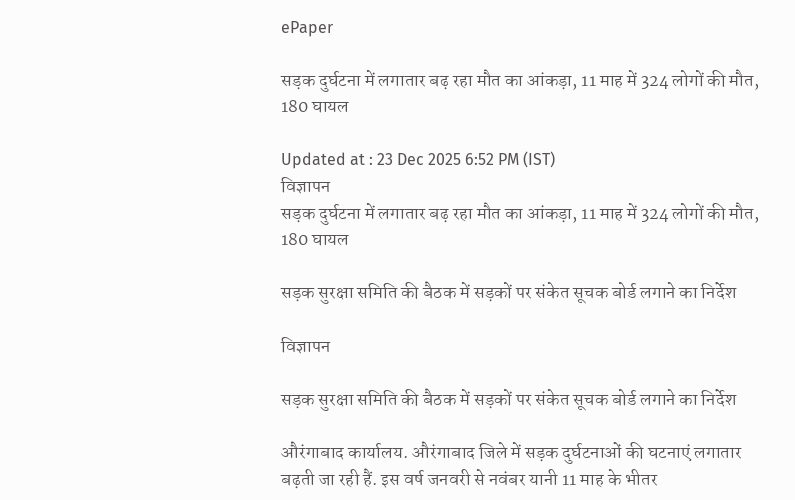ePaper

सड़क दुर्घटना में लगातार बढ़ रहा मौत का आंकड़ा, 11 माह में 324 लोगों की मौत, 180 घायल

Updated at : 23 Dec 2025 6:52 PM (IST)
विज्ञापन
सड़क दुर्घटना में लगातार बढ़ रहा मौत का आंकड़ा, 11 माह में 324 लोगों की मौत, 180 घायल

सड़क सुरक्षा समिति की बैठक में सड़कों पर संकेत सूचक बोर्ड लगाने का निर्देश

विज्ञापन

सड़क सुरक्षा समिति की बैठक में सड़कों पर संकेत सूचक बोर्ड लगाने का निर्देश

औरंगाबाद कार्यालय. औरंगाबाद जिले में सड़क दुर्घटनाओं की घटनाएं लगातार बढ़ती जा रही हैं. इस वर्ष जनवरी से नवंबर यानी 11 माह के भीतर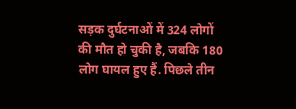सड़क दुर्घटनाओं में 324 लोगों की मौत हो चुकी है, जबकि 180 लोग घायल हुए हैं. पिछले तीन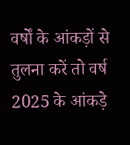वर्षों के आंकड़ों से तुलना करें तो वर्ष 2025 के आंकड़े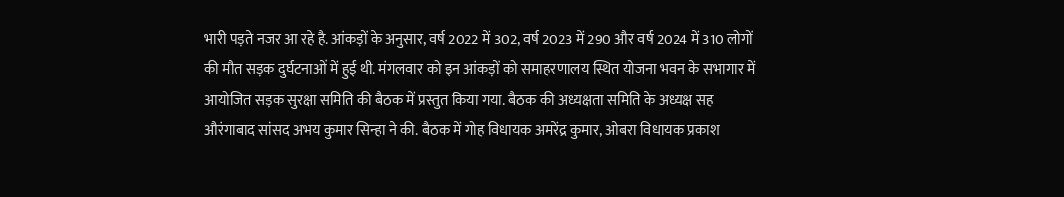भारी पड़ते नजर आ रहे है. आंकड़ों के अनुसार, वर्ष 2022 में 302, वर्ष 2023 में 290 और वर्ष 2024 में 310 लोगों की मौत सड़क दुर्घटनाओं में हुई थी. मंगलवार को इन आंकड़ों को समाहरणालय स्थित योजना भवन के सभागार में आयोजित सड़क सुरक्षा समिति की बैठक में प्रस्तुत किया गया. बैठक की अध्यक्षता समिति के अध्यक्ष सह औरंगाबाद सांसद अभय कुमार सिन्हा ने की. बैठक में गोह विधायक अमरेंद्र कुमार, ओबरा विधायक प्रकाश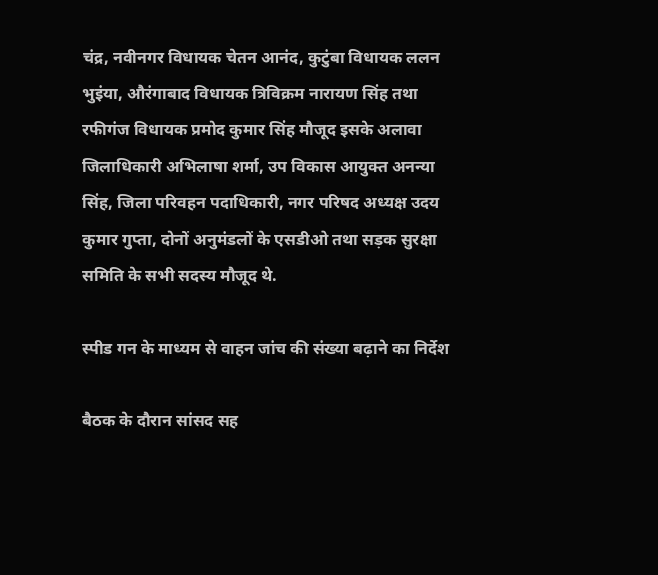चंद्र, नवीनगर विधायक चेतन आनंद, कुटुंबा विधायक ललन भुइंया, औरंगाबाद विधायक त्रिविक्रम नारायण सिंह तथा रफीगंज विधायक प्रमोद कुमार सिंह मौजूद इसके अलावा जिलाधिकारी अभिलाषा शर्मा, उप विकास आयुक्त अनन्या सिंह, जिला परिवहन पदाधिकारी, नगर परिषद अध्यक्ष उदय कुमार गुप्ता, दोनों अनुमंडलों के एसडीओ तथा सड़क सुरक्षा समिति के सभी सदस्य मौजूद थे.

स्पीड गन के माध्यम से वाहन जांच की संख्या बढ़ाने का निर्देश

बैठक के दौरान सांसद सह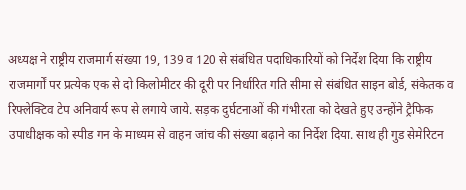अध्यक्ष ने राष्ट्रीय राजमार्ग संख्या 19, 139 व 120 से संबंधित पदाधिकारियों को निर्देश दिया कि राष्ट्रीय राजमार्गों पर प्रत्येक एक से दो किलोमीटर की दूरी पर निर्धारित गति सीमा से संबंधित साइन बोर्ड, संकेतक व रिफ्लेक्टिव टेप अनिवार्य रूप से लगाये जाये. सड़क दुर्घटनाओं की गंभीरता को देखते हुए उन्होंने ट्रैफिक उपाधीक्षक को स्पीड गन के माध्यम से वाहन जांच की संख्या बढ़ाने का निर्देश दिया. साथ ही गुड सेमेरिटन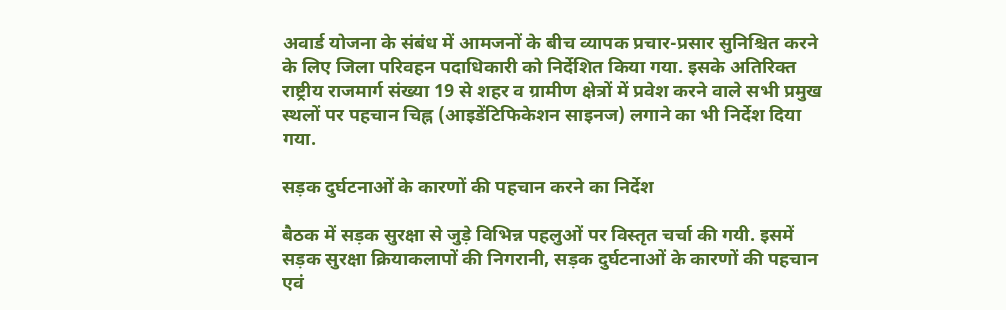अवार्ड योजना के संबंध में आमजनों के बीच व्यापक प्रचार-प्रसार सुनिश्चित करने के लिए जिला परिवहन पदाधिकारी को निर्देशित किया गया. इसके अतिरिक्त राष्ट्रीय राजमार्ग संख्या 19 से शहर व ग्रामीण क्षेत्रों में प्रवेश करने वाले सभी प्रमुख स्थलों पर पहचान चिह्न (आइडेंटिफिकेशन साइनज) लगाने का भी निर्देश दिया गया.

सड़क दुर्घटनाओं के कारणों की पहचान करने का निर्देश

बैठक में सड़क सुरक्षा से जुड़े विभिन्न पहलुओं पर विस्तृत चर्चा की गयी. इसमें सड़क सुरक्षा क्रियाकलापों की निगरानी, सड़क दुर्घटनाओं के कारणों की पहचान एवं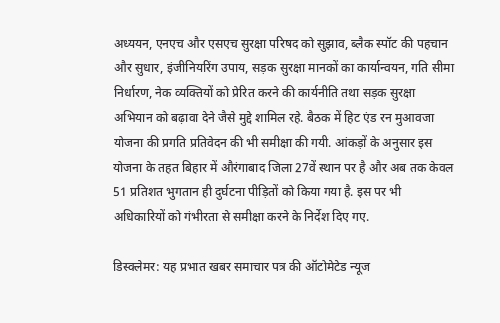अध्ययन, एनएच और एसएच सुरक्षा परिषद को सुझाव, ब्लैक स्पॉट की पहचान और सुधार, इंजीनियरिंग उपाय, सड़क सुरक्षा मानकों का कार्यान्वयन, गति सीमा निर्धारण, नेक व्यक्तियों को प्रेरित करने की कार्यनीति तथा सड़क सुरक्षा अभियान को बढ़ावा देने जैसे मुद्दे शामिल रहे. बैठक में हिट एंड रन मुआवजा योजना की प्रगति प्रतिवेदन की भी समीक्षा की गयी. आंकड़ों के अनुसार इस योजना के तहत बिहार में औरंगाबाद जिला 27वें स्थान पर है और अब तक केवल 51 प्रतिशत भुगतान ही दुर्घटना पीड़ितों को किया गया है. इस पर भी अधिकारियों को गंभीरता से समीक्षा करने के निर्देश दिए गए.

डिस्क्लेमर: यह प्रभात खबर समाचार पत्र की ऑटोमेटेड न्यूज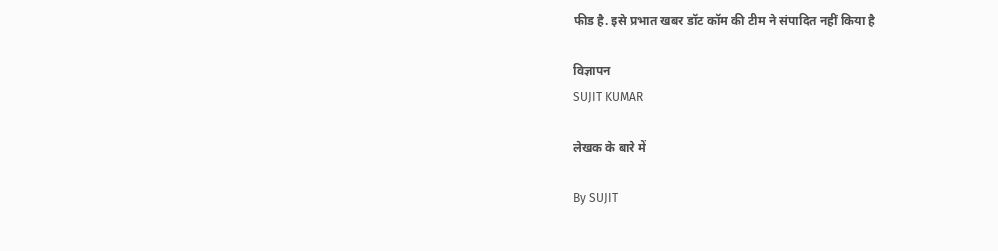फीड है. इसे प्रभात खबर डॉट कॉम की टीम ने संपादित नहीं किया है

विज्ञापन
SUJIT KUMAR

लेखक के बारे में

By SUJIT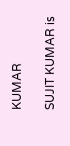KUMAR

SUJIT KUMAR is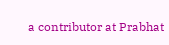a contributor at Prabhat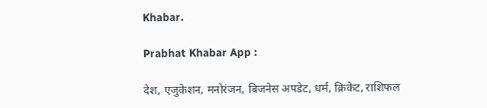Khabar.

Prabhat Khabar App :

देश, एजुकेशन, मनोरंजन, बिजनेस अपडेट, धर्म, क्रिकेट, राशिफल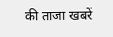की ताजा खबरें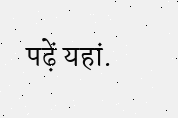पढ़ें यहां.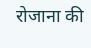रोजाना की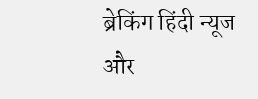ब्रेकिंग हिंदी न्यूज और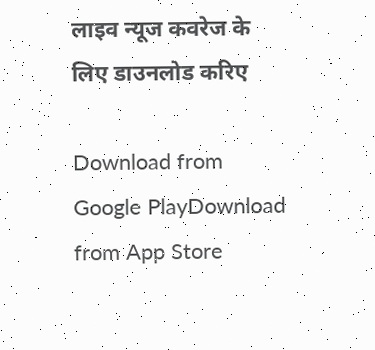लाइव न्यूज कवरेज के लिए डाउनलोड करिए

Download from Google PlayDownload from App Store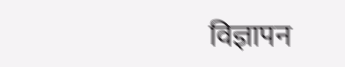विज्ञापन